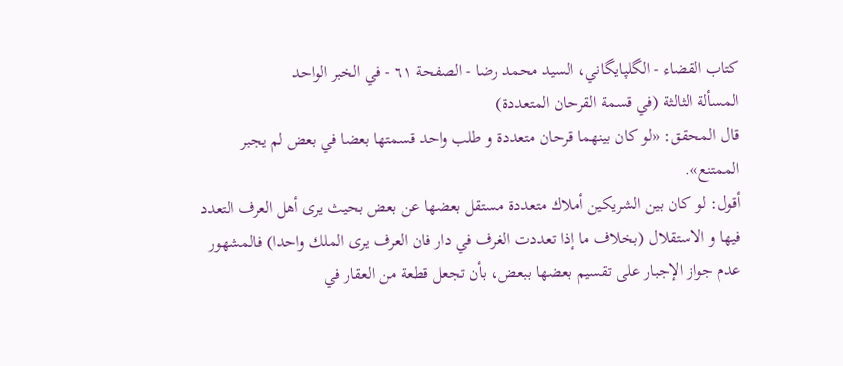كتاب القضاء - الگلپايگاني، السيد محمد رضا - الصفحة ٦١ - في الخبر الواحد
المسألة الثالثة (في قسمة القرحان المتعددة)
قال المحقق: «لو كان بينهما قرحان متعددة و طلب واحد قسمتها بعضا في بعض لم يجبر الممتنع».
أقول: لو كان بين الشريكين أملاك متعددة مستقل بعضها عن بعض بحيث يرى أهل العرف التعدد فيها و الاستقلال (بخلاف ما إذا تعددت الغرف في دار فان العرف يرى الملك واحدا) فالمشهور عدم جواز الإجبار على تقسيم بعضها ببعض، بأن تجعل قطعة من العقار في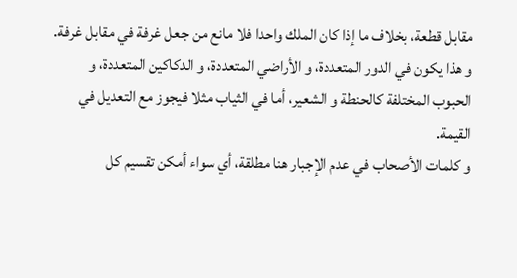مقابل قطعة، بخلاف ما إذا كان الملك واحدا فلا مانع من جعل غرفة في مقابل غرفة.
و هذا يكون في الدور المتعددة، و الأراضي المتعددة، و الدكاكين المتعددة، و الحبوب المختلفة كالحنطة و الشعير، أما في الثياب مثلا فيجوز مع التعديل في القيمة.
و كلمات الأصحاب في عدم الإجبار هنا مطلقة، أي سواء أمكن تقسيم كل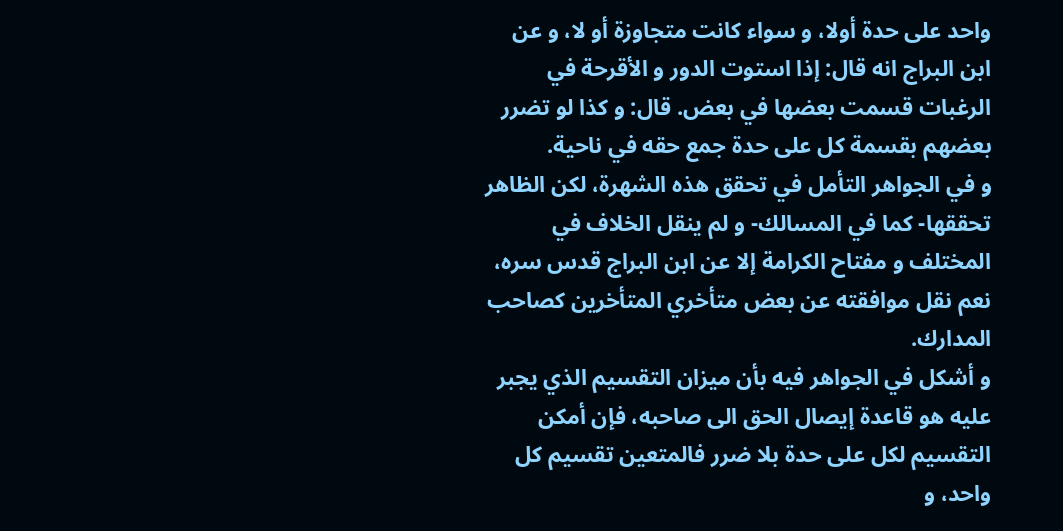واحد على حدة أولا، و سواء كانت متجاوزة أو لا، و عن ابن البراج انه قال: إذا استوت الدور و الأقرحة في الرغبات قسمت بعضها في بعض. قال: و كذا لو تضرر بعضهم بقسمة كل على حدة جمع حقه في ناحية.
و في الجواهر التأمل في تحقق هذه الشهرة، لكن الظاهر تحققها- كما في المسالك- و لم ينقل الخلاف في المختلف و مفتاح الكرامة إلا عن ابن البراج قدس سره، نعم نقل موافقته عن بعض متأخري المتأخرين كصاحب المدارك.
و أشكل في الجواهر فيه بأن ميزان التقسيم الذي يجبر عليه هو قاعدة إيصال الحق الى صاحبه، فإن أمكن التقسيم لكل على حدة بلا ضرر فالمتعين تقسيم كل واحد، و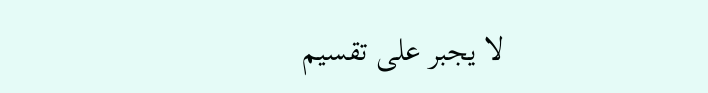لا يجبر على تقسيم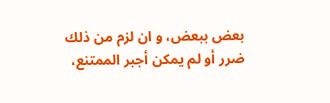بعض ببعض، و ان لزم من ذلك ضرر أو لم يمكن أجبر الممتنع،